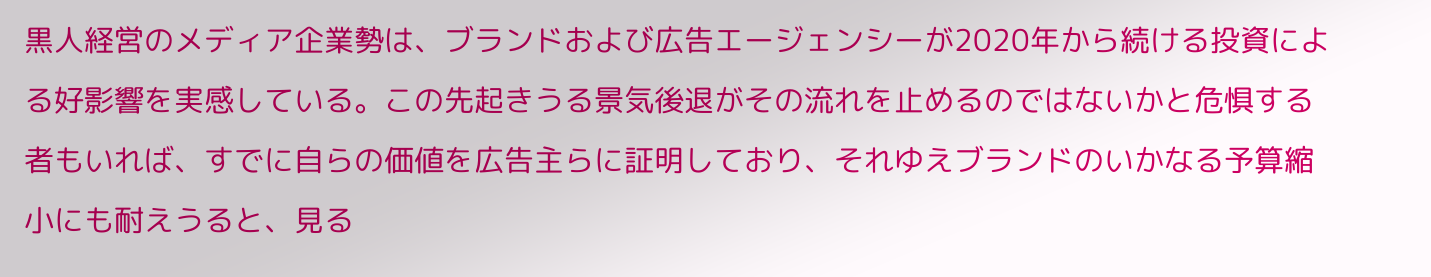黒人経営のメディア企業勢は、ブランドおよび広告エージェンシーが2020年から続ける投資による好影響を実感している。この先起きうる景気後退がその流れを止めるのではないかと危惧する者もいれば、すでに自らの価値を広告主らに証明しており、それゆえブランドのいかなる予算縮小にも耐えうると、見る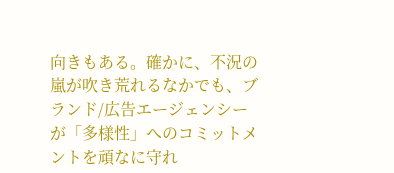向きもある。確かに、不況の嵐が吹き荒れるなかでも、ブランド/広告エージェンシーが「多様性」へのコミットメントを頑なに守れ